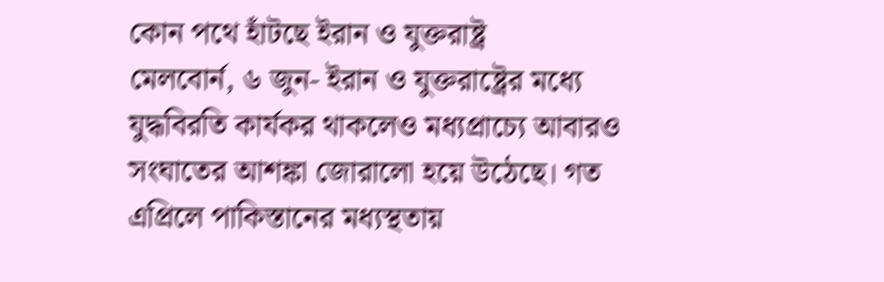কোন পথে হাঁটছে ইরান ও যুক্তরাষ্ট্র
মেলবোর্ন, ৬ জুন- ইরান ও যুক্তরাষ্ট্রের মধ্যে যুদ্ধবিরতি কার্যকর থাকলেও মধ্যপ্রাচ্যে আবারও সংঘাতের আশঙ্কা জোরালো হয়ে উঠেছে। গত এপ্রিলে পাকিস্তানের মধ্যস্থতায়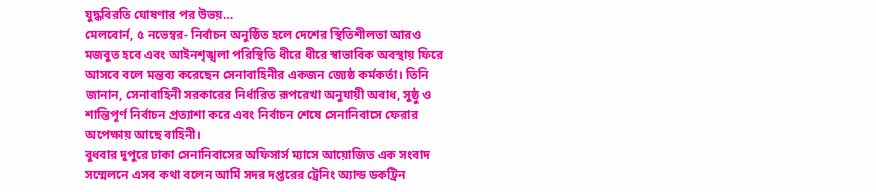যুদ্ধবিরতি ঘোষণার পর উভয়…
মেলবোর্ন, ৫ নভেম্বর- নির্বাচন অনুষ্ঠিত হলে দেশের স্থিতিশীলতা আরও মজবুত হবে এবং আইনশৃঙ্খলা পরিস্থিতি ধীরে ধীরে স্বাভাবিক অবস্থায় ফিরে আসবে বলে মন্তব্য করেছেন সেনাবাহিনীর একজন জ্যেষ্ঠ কর্মকর্তা। তিনি জানান, সেনাবাহিনী সরকারের নির্ধারিত রূপরেখা অনুযায়ী অবাধ, সুষ্ঠু ও শান্তিপূর্ণ নির্বাচন প্রত্যাশা করে এবং নির্বাচন শেষে সেনানিবাসে ফেরার অপেক্ষায় আছে বাহিনী।
বুধবার দুপুরে ঢাকা সেনানিবাসের অফিসার্স ম্যাসে আয়োজিত এক সংবাদ সম্মেলনে এসব কথা বলেন আর্মি সদর দপ্তরের ট্রেনিং অ্যান্ড ডকট্রিন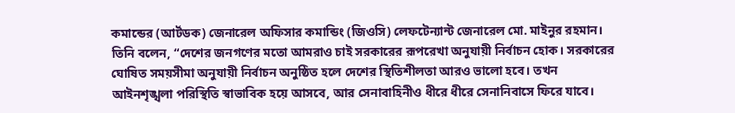কমান্ডের (আর্টডক) জেনারেল অফিসার কমান্ডিং (জিওসি) লেফটেন্যান্ট জেনারেল মো. মাইনুর রহমান।
তিনি বলেন, “দেশের জনগণের মতো আমরাও চাই সরকারের রূপরেখা অনুযায়ী নির্বাচন হোক। সরকারের ঘোষিত সময়সীমা অনুযায়ী নির্বাচন অনুষ্ঠিত হলে দেশের স্থিতিশীলতা আরও ভালো হবে। তখন আইনশৃঙ্খলা পরিস্থিতি স্বাভাবিক হয়ে আসবে, আর সেনাবাহিনীও ধীরে ধীরে সেনানিবাসে ফিরে যাবে।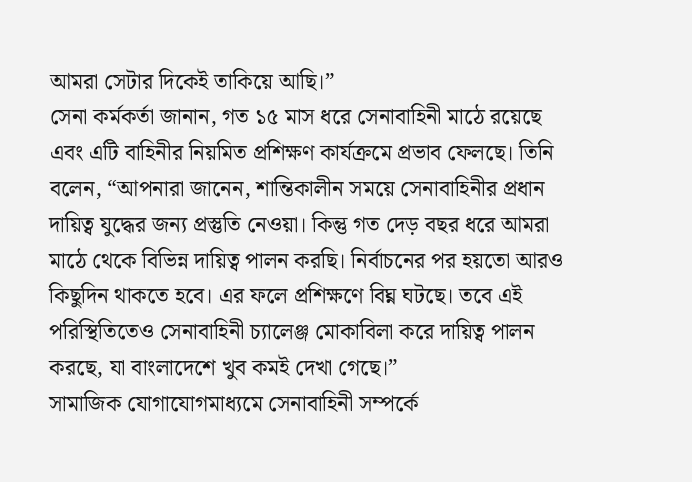আমরা সেটার দিকেই তাকিয়ে আছি।”
সেনা কর্মকর্তা জানান, গত ১৫ মাস ধরে সেনাবাহিনী মাঠে রয়েছে এবং এটি বাহিনীর নিয়মিত প্রশিক্ষণ কার্যক্রমে প্রভাব ফেলছে। তিনি বলেন, “আপনারা জানেন, শান্তিকালীন সময়ে সেনাবাহিনীর প্রধান দায়িত্ব যুদ্ধের জন্য প্রস্তুতি নেওয়া। কিন্তু গত দেড় বছর ধরে আমরা মাঠে থেকে বিভিন্ন দায়িত্ব পালন করছি। নির্বাচনের পর হয়তো আরও কিছুদিন থাকতে হবে। এর ফলে প্রশিক্ষণে বিঘ্ন ঘটছে। তবে এই পরিস্থিতিতেও সেনাবাহিনী চ্যালেঞ্জ মোকাবিলা করে দায়িত্ব পালন করছে, যা বাংলাদেশে খুব কমই দেখা গেছে।”
সামাজিক যোগাযোগমাধ্যমে সেনাবাহিনী সম্পর্কে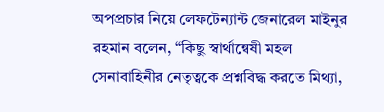অপপ্রচার নিয়ে লেফটেন্যান্ট জেনারেল মাইনুর রহমান বলেন, “কিছু স্বার্থান্বেষী মহল সেনাবাহিনীর নেতৃত্বকে প্রশ্নবিদ্ধ করতে মিথ্যা,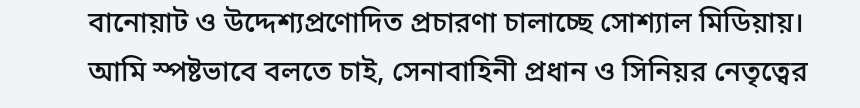বানোয়াট ও উদ্দেশ্যপ্রণোদিত প্রচারণা চালাচ্ছে সোশ্যাল মিডিয়ায়। আমি স্পষ্টভাবে বলতে চাই, সেনাবাহিনী প্রধান ও সিনিয়র নেতৃত্বের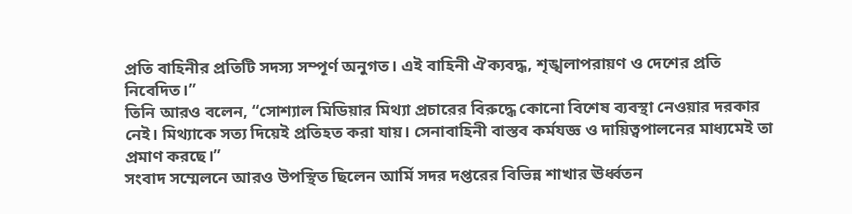প্রতি বাহিনীর প্রতিটি সদস্য সম্পূর্ণ অনুগত। এই বাহিনী ঐক্যবদ্ধ, শৃঙ্খলাপরায়ণ ও দেশের প্রতি নিবেদিত।”
তিনি আরও বলেন, “সোশ্যাল মিডিয়ার মিথ্যা প্রচারের বিরুদ্ধে কোনো বিশেষ ব্যবস্থা নেওয়ার দরকার নেই। মিথ্যাকে সত্য দিয়েই প্রতিহত করা যায়। সেনাবাহিনী বাস্তব কর্মযজ্ঞ ও দায়িত্বপালনের মাধ্যমেই তা প্রমাণ করছে।”
সংবাদ সম্মেলনে আরও উপস্থিত ছিলেন আর্মি সদর দপ্তরের বিভিন্ন শাখার ঊর্ধ্বতন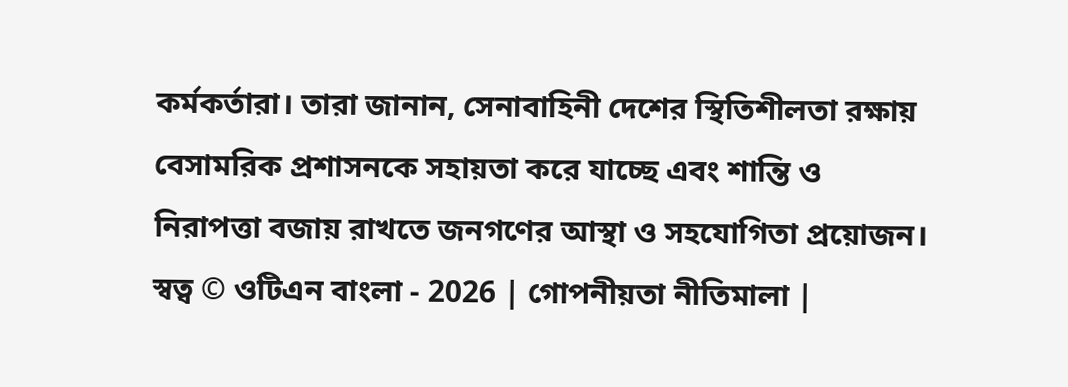কর্মকর্তারা। তারা জানান, সেনাবাহিনী দেশের স্থিতিশীলতা রক্ষায় বেসামরিক প্রশাসনকে সহায়তা করে যাচ্ছে এবং শান্তি ও নিরাপত্তা বজায় রাখতে জনগণের আস্থা ও সহযোগিতা প্রয়োজন।
স্বত্ব © ওটিএন বাংলা - 2026 | গোপনীয়তা নীতিমালা |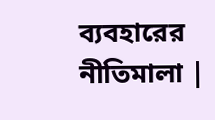ব্যবহারের নীতিমালা |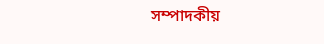সম্পাদকীয়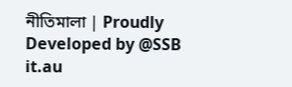নীতিমালা | Proudly Developed by @SSB it.au